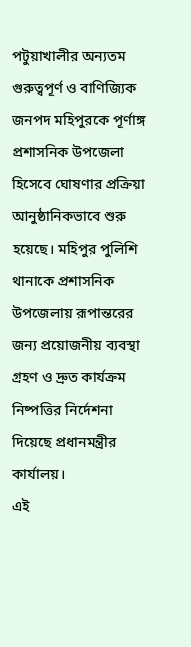পটুয়াখালীর অন্যতম গুরুত্বপূর্ণ ও বাণিজ্যিক জনপদ মহিপুরকে পূর্ণাঙ্গ প্রশাসনিক উপজেলা হিসেবে ঘোষণার প্রক্রিয়া আনুষ্ঠানিকভাবে শুরু হয়েছে। মহিপুর পুলিশি থানাকে প্রশাসনিক উপজেলায় রূপান্তরের জন্য প্রয়োজনীয় ব্যবস্থা গ্রহণ ও দ্রুত কার্যক্রম নিষ্পত্তির নির্দেশনা দিয়েছে প্রধানমন্ত্রীর কার্যালয়।
এই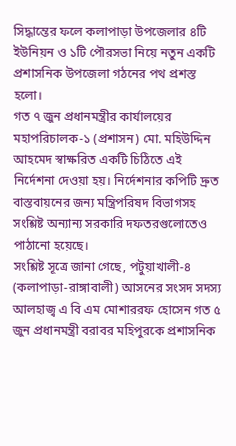সিদ্ধান্তের ফলে কলাপাড়া উপজেলার ৪টি ইউনিয়ন ও ১টি পৌরসভা নিয়ে নতুন একটি প্রশাসনিক উপজেলা গঠনের পথ প্রশস্ত হলো।
গত ৭ জুন প্রধানমন্ত্রীর কার্যালয়ের মহাপরিচালক-১ (প্রশাসন) মো. মহিউদ্দিন আহমেদ স্বাক্ষরিত একটি চিঠিতে এই নির্দেশনা দেওয়া হয়। নির্দেশনার কপিটি দ্রুত বাস্তবায়নের জন্য মন্ত্রিপরিষদ বিভাগসহ সংশ্লিষ্ট অন্যান্য সরকারি দফতরগুলোতেও পাঠানো হয়েছে।
সংশ্লিষ্ট সূত্রে জানা গেছে, পটুয়াখালী-৪ (কলাপাড়া-রাঙ্গাবালী) আসনের সংসদ সদস্য আলহাজ্ব এ বি এম মোশাররফ হোসেন গত ৫ জুন প্রধানমন্ত্রী বরাবর মহিপুরকে প্রশাসনিক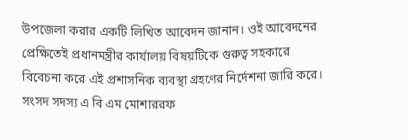উপজেলা করার একটি লিখিত আবেদন জানান। ওই আবেদনের প্রেক্ষিতেই প্রধানমন্ত্রীর কার্যালয় বিষয়টিকে গুরুত্ব সহকারে বিবেচনা করে এই প্রশাসনিক ব্যবস্থা গ্রহণের নির্দেশনা জারি করে।
সংসদ সদস্য এ বি এম মোশাররফ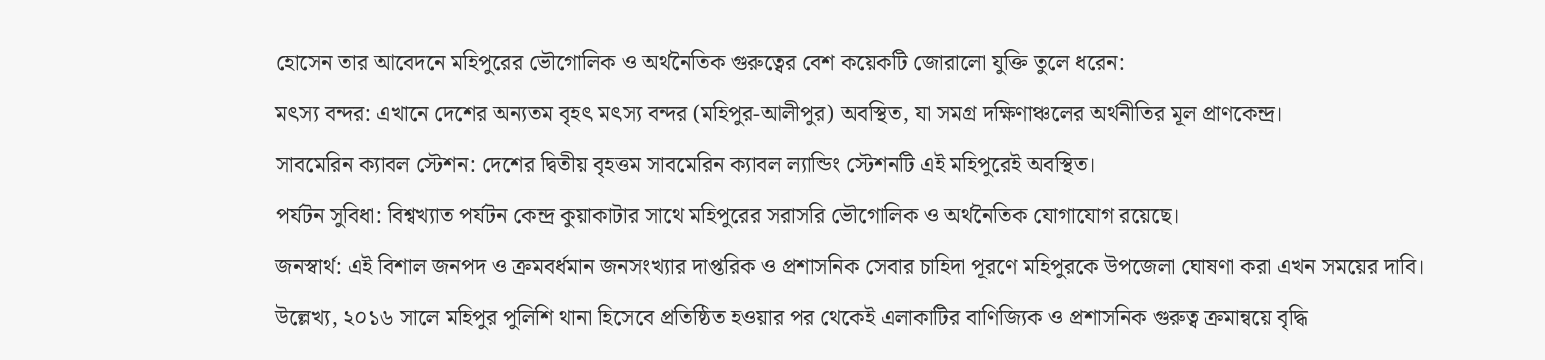হোসেন তার আবেদনে মহিপুরের ভৌগোলিক ও অর্থনৈতিক গুরুত্বের বেশ কয়েকটি জোরালো যুক্তি তুলে ধরেন:
মৎস্য বন্দর: এখানে দেশের অন্যতম বৃহৎ মৎস্য বন্দর (মহিপুর-আলীপুর) অবস্থিত, যা সমগ্র দক্ষিণাঞ্চলের অর্থনীতির মূল প্রাণকেন্দ্র।
সাবমেরিন ক্যাবল স্টেশন: দেশের দ্বিতীয় বৃহত্তম সাবমেরিন ক্যাবল ল্যান্ডিং স্টেশনটি এই মহিপুরেই অবস্থিত।
পর্যটন সুবিধা: বিশ্বখ্যাত পর্যটন কেন্দ্র কুয়াকাটার সাথে মহিপুরের সরাসরি ভৌগোলিক ও অর্থনৈতিক যোগাযোগ রয়েছে।
জনস্বার্থ: এই বিশাল জনপদ ও ক্রমবর্ধমান জনসংখ্যার দাপ্তরিক ও প্রশাসনিক সেবার চাহিদা পূরণে মহিপুরকে উপজেলা ঘোষণা করা এখন সময়ের দাবি।
উল্লেখ্য, ২০১৬ সালে মহিপুর পুলিশি থানা হিসেবে প্রতিষ্ঠিত হওয়ার পর থেকেই এলাকাটির বাণিজ্যিক ও প্রশাসনিক গুরুত্ব ক্রমান্বয়ে বৃদ্ধি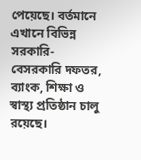পেয়েছে। বর্তমানে এখানে বিভিন্ন সরকারি-বেসরকারি দফতর, ব্যাংক, শিক্ষা ও স্বাস্থ্য প্রতিষ্ঠান চালু রয়েছে।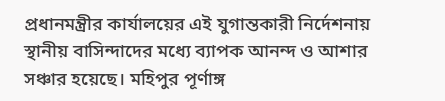প্রধানমন্ত্রীর কার্যালয়ের এই যুগান্তকারী নির্দেশনায় স্থানীয় বাসিন্দাদের মধ্যে ব্যাপক আনন্দ ও আশার সঞ্চার হয়েছে। মহিপুর পূর্ণাঙ্গ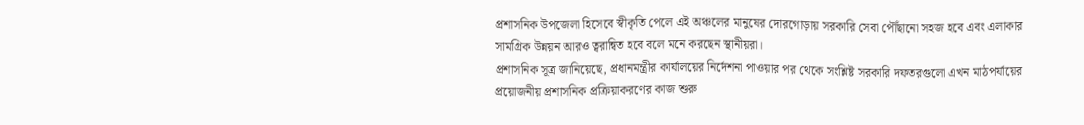প্রশাসনিক উপজেলা হিসেবে স্বীকৃতি পেলে এই অঞ্চলের মানুষের দোরগোড়ায় সরকারি সেবা পৌঁছানো সহজ হবে এবং এলাকার সামগ্রিক উন্নয়ন আরও ত্বরান্বিত হবে বলে মনে করছেন স্থানীয়রা।
প্রশাসনিক সূত্র জানিয়েছে, প্রধানমন্ত্রীর কার্যালয়ের নির্দেশনা পাওয়ার পর থেকে সংশ্লিষ্ট সরকারি দফতরগুলো এখন মাঠপর্যায়ের প্রয়োজনীয় প্রশাসনিক প্রক্রিয়াকরণের কাজ শুরু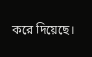করে দিয়েছে।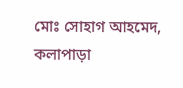মোঃ সোহাগ আহমেদ, কলাপাড়া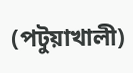(পটুয়াখালী)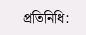প্রতিনিধি: